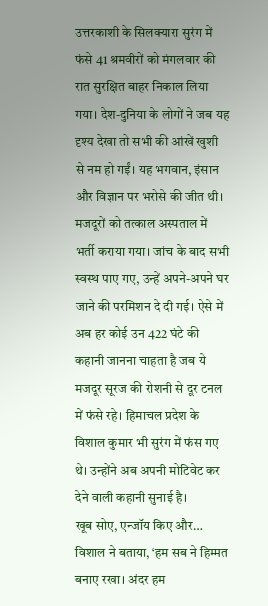उत्तरकाशी के सिलक्यारा सुरंग में फंसे 41 श्रमवीरों को मंगलवार की रात सुरक्षित बाहर निकाल लिया गया। देश-दुनिया के लोगों ने जब यह दृश्य देखा तो सभी की आंखें खुशी से नम हो गईं। यह भगवान, इंसान और विज्ञान पर भरोसे की जीत थी। मजदूरों को तत्काल अस्पताल में भर्ती कराया गया। जांच के बाद सभी स्वस्थ पाए गए, उन्हें अपने-अपने घर जाने की परमिशन दे दी गई। ऐसे में अब हर कोई उन 422 घंटे की कहानी जानना चाहता है जब ये मजदूर सूरज की रोशनी से दूर टनल में फंसे रहे। हिमाचल प्रदेश के विशाल कुमार भी सुरंग में फंस गए थे। उन्होंने अब अपनी मोटिवेट कर देने वाली कहानी सुनाई है।
खूब सोए, एन्जॉय किए और…
विशाल ने बताया, ‘हम सब ने हिम्मत बनाए रखा। अंदर हम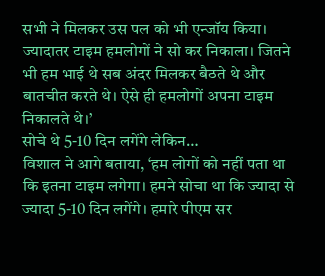सभी ने मिलकर उस पल को भी एन्जॉय किया। ज्यादातर टाइम हमलोगों ने सो कर निकाला। जितने भी हम भाई थे सब अंदर मिलकर बैठते थे और बातचीत करते थे। ऐसे ही हमलोगों अपना टाइम निकालते थे।’
सोचे थे 5-10 दिन लगेंगे लेकिन…
विशाल ने आगे बताया, ‘हम लोगों को नहीं पता था कि इतना टाइम लगेगा। हमने सोचा था कि ज्यादा से ज्यादा 5-10 दिन लगेंगे। हमारे पीएम सर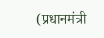(प्रधानमंत्री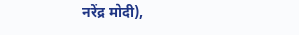नरेंद्र मोदी),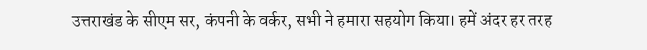उत्तराखंड के सीएम सर, कंपनी के वर्कर, सभी ने हमारा सहयोग किया। हमें अंदर हर तरह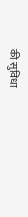की सुविधा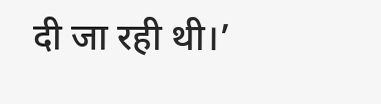दी जा रही थी।’